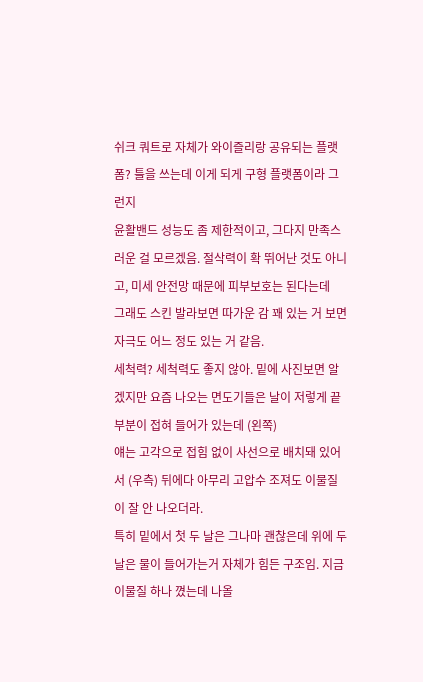쉬크 쿼트로 자체가 와이즐리랑 공유되는 플랫폼? 틀을 쓰는데 이게 되게 구형 플랫폼이라 그런지
윤활밴드 성능도 좀 제한적이고, 그다지 만족스러운 걸 모르겠음. 절삭력이 확 뛰어난 것도 아니고, 미세 안전망 때문에 피부보호는 된다는데
그래도 스킨 발라보면 따가운 감 꽤 있는 거 보면 자극도 어느 정도 있는 거 같음.
세척력? 세척력도 좋지 않아. 밑에 사진보면 알겠지만 요즘 나오는 면도기들은 날이 저렇게 끝부분이 접혀 들어가 있는데 (왼쪽)
얘는 고각으로 접힘 없이 사선으로 배치돼 있어서 (우측) 뒤에다 아무리 고압수 조져도 이물질이 잘 안 나오더라.
특히 밑에서 첫 두 날은 그나마 괜찮은데 위에 두 날은 물이 들어가는거 자체가 힘든 구조임. 지금 이물질 하나 꼈는데 나올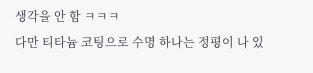생각을 안 함 ㅋㅋㅋ
다만 티타늄 코팅으로 수명 하나는 정평이 나 있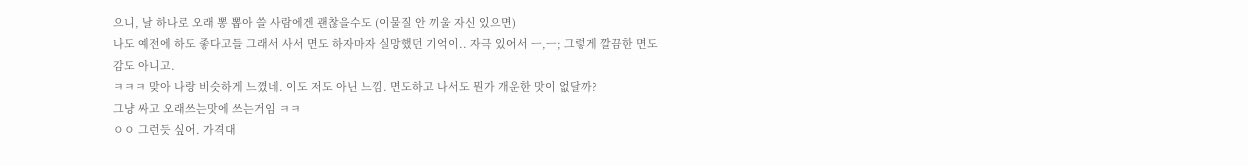으니, 날 하나로 오래 뽕 뽑아 쓸 사람에겐 괜찮을수도 (이물질 안 끼울 자신 있으면)
나도 예전에 하도 좋다고들 그래서 사서 면도 하자마자 실망했던 기억이.. 자극 있어서 ㅡ,ㅡ; 그렇게 깔끔한 면도감도 아니고.
ㅋㅋㅋ 맞아 나랑 비슷하게 느꼈네. 이도 저도 아닌 느낌. 면도하고 나서도 뭔가 개운한 맛이 없달까?
그냥 싸고 오래쓰는맛에 쓰는거임 ㅋㅋ
ㅇㅇ 그런듯 싶어. 가격대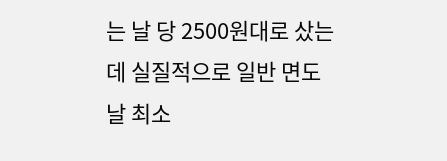는 날 당 2500원대로 샀는데 실질적으로 일반 면도날 최소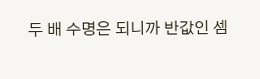두 배 수명은 되니까 반값인 셈